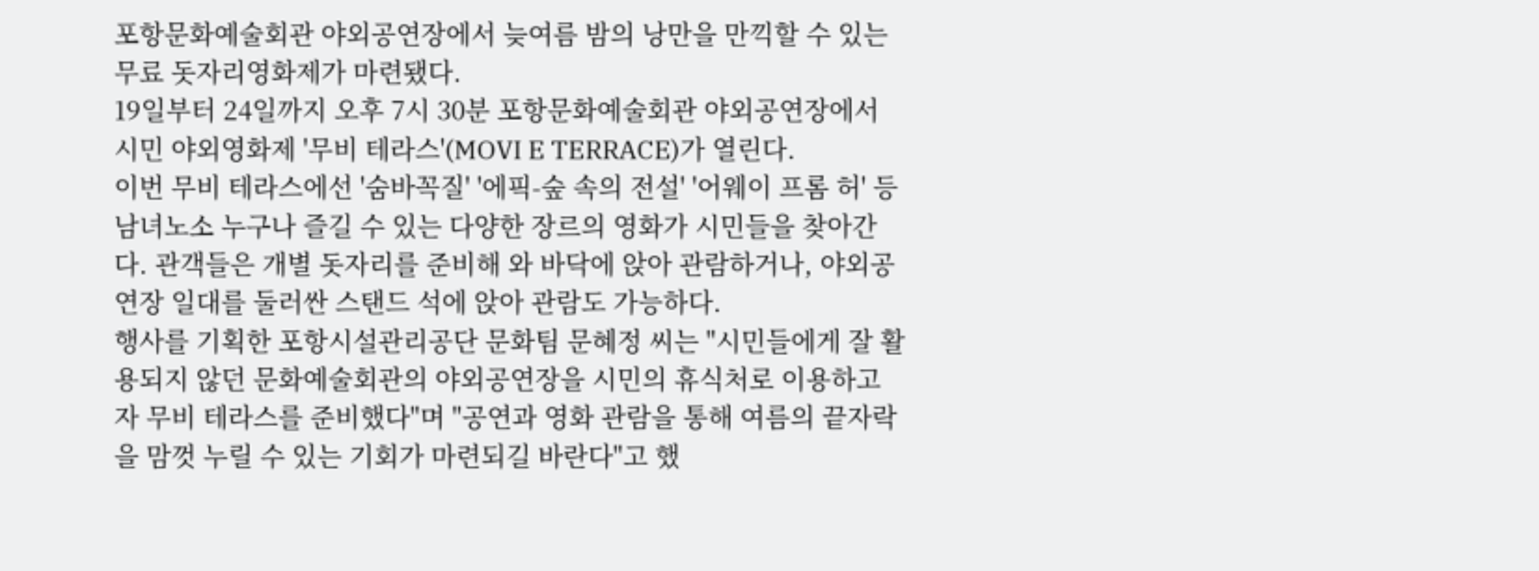포항문화예술회관 야외공연장에서 늦여름 밤의 낭만을 만끽할 수 있는 무료 돗자리영화제가 마련됐다.
19일부터 24일까지 오후 7시 30분 포항문화예술회관 야외공연장에서 시민 야외영화제 '무비 테라스'(MOVI E TERRACE)가 열린다.
이번 무비 테라스에선 '숨바꼭질' '에픽-숲 속의 전설' '어웨이 프롬 허' 등 남녀노소 누구나 즐길 수 있는 다양한 장르의 영화가 시민들을 찾아간다. 관객들은 개별 돗자리를 준비해 와 바닥에 앉아 관람하거나, 야외공연장 일대를 둘러싼 스탠드 석에 앉아 관람도 가능하다.
행사를 기획한 포항시설관리공단 문화팀 문혜정 씨는 "시민들에게 잘 활용되지 않던 문화예술회관의 야외공연장을 시민의 휴식처로 이용하고자 무비 테라스를 준비했다"며 "공연과 영화 관람을 통해 여름의 끝자락을 맘껏 누릴 수 있는 기회가 마련되길 바란다"고 했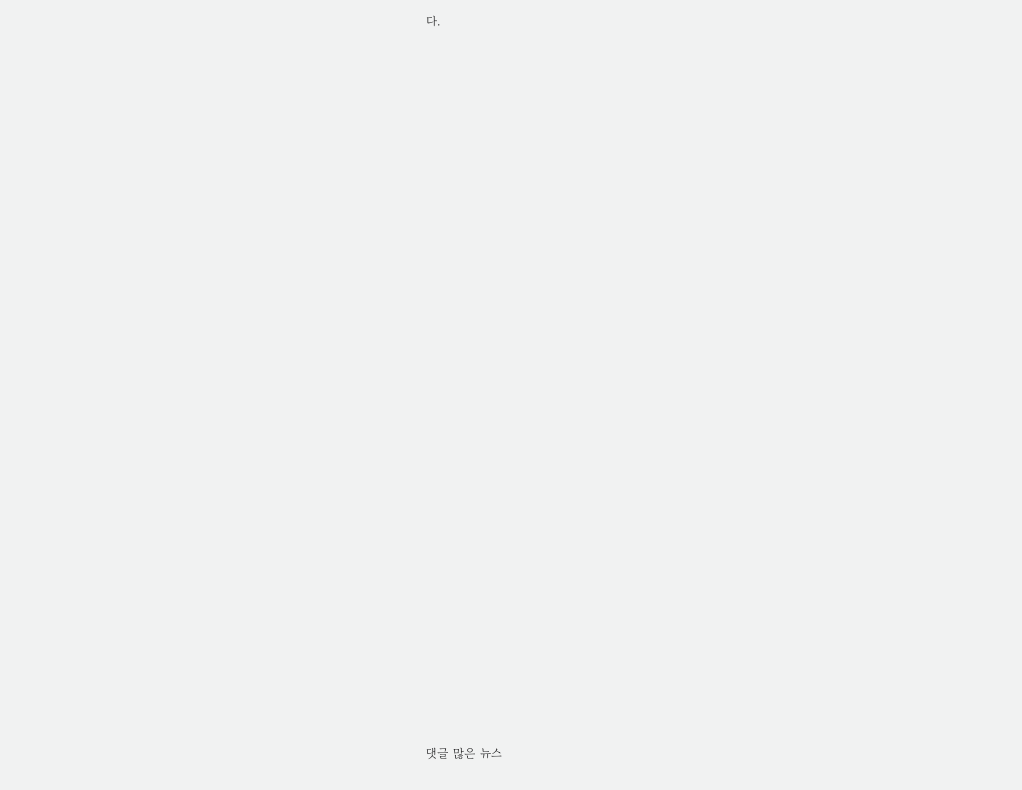다.
































댓글 많은 뉴스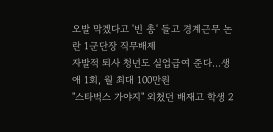오발 막겠다고 '빈 총' 들고 경계근무 논란 1군단장 직무배제
자발적 퇴사 청년도 실업급여 준다…생애 1회, 월 최대 100만원
"스타벅스 가야지" 외쳤던 배재고 학생 2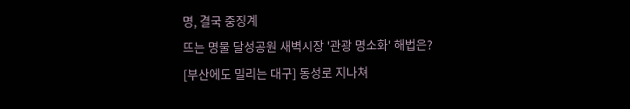명, 결국 중징계
뜨는 명물 달성공원 새벽시장 '관광 명소화' 해법은?
[부산에도 밀리는 대구] 동성로 지나쳐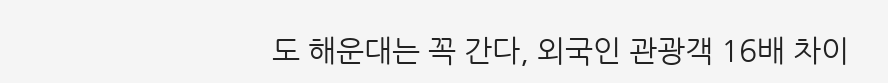도 해운대는 꼭 간다, 외국인 관광객 16배 차이